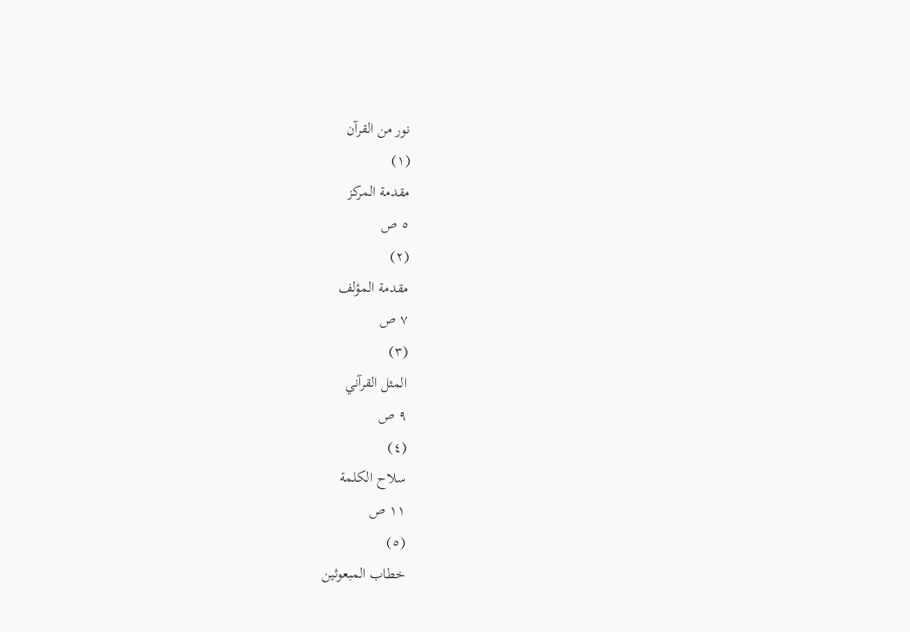نور من القرآن
(١)
مقدمة المركز
٥ ص
(٢)
مقدمة المؤلف
٧ ص
(٣)
المثل القرآني
٩ ص
(٤)
سلاح الكلمة
١١ ص
(٥)
خطاب المبعوثين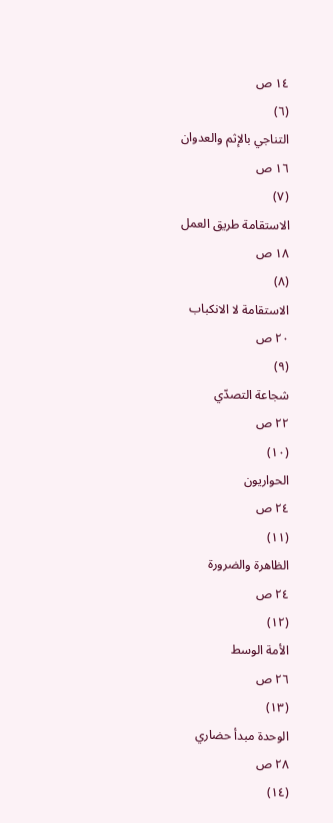١٤ ص
(٦)
التناجي بالإثم والعدوان
١٦ ص
(٧)
الاستقامة طريق العمل
١٨ ص
(٨)
الاستقامة لا الانكباب
٢٠ ص
(٩)
شجاعة التصدّي
٢٢ ص
(١٠)
الحواريون
٢٤ ص
(١١)
الظاهرة والضرورة
٢٤ ص
(١٢)
الأمة الوسط
٢٦ ص
(١٣)
الوحدة مبدأ حضاري
٢٨ ص
(١٤)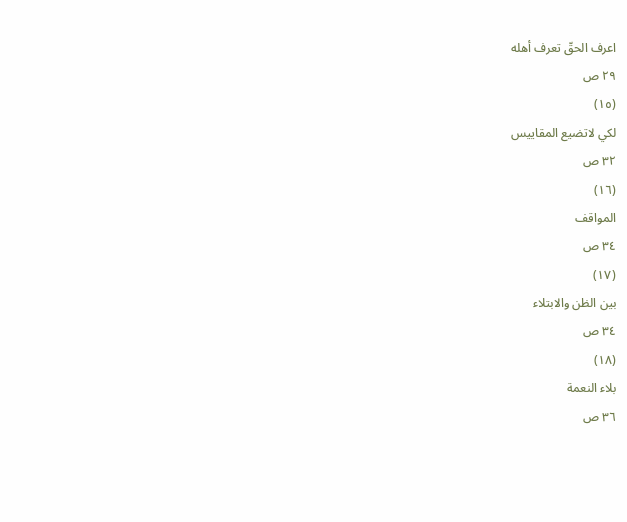اعرف الحقّ تعرف أهله
٢٩ ص
(١٥)
لكي لاتضيع المقاييس
٣٢ ص
(١٦)
المواقف
٣٤ ص
(١٧)
بين الظن والابتلاء
٣٤ ص
(١٨)
بلاء النعمة
٣٦ ص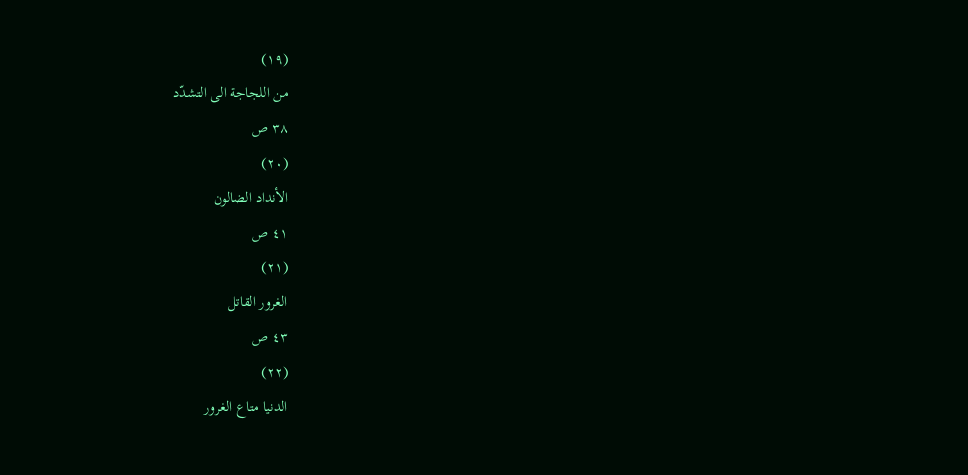(١٩)
من اللجاجة الى التشدّد
٣٨ ص
(٢٠)
الأنداد الضالون
٤١ ص
(٢١)
الغرور القاتل
٤٣ ص
(٢٢)
الدنيا متاع الغرور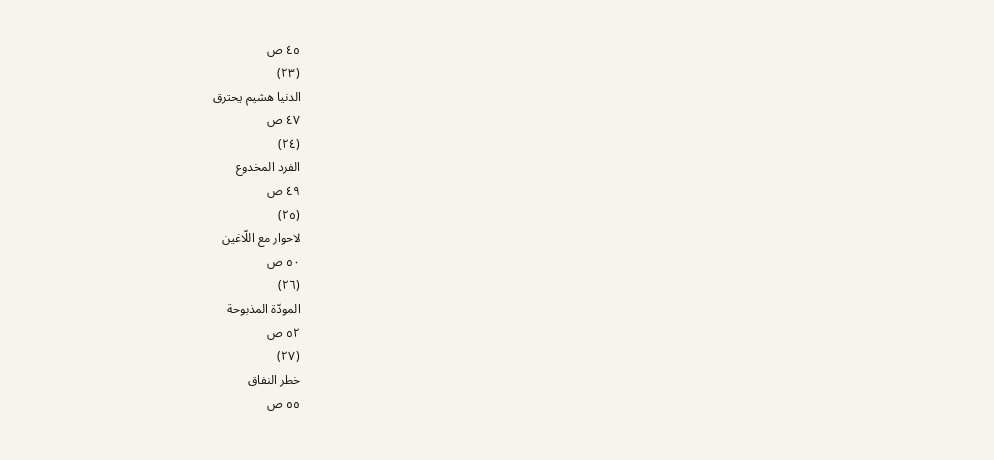٤٥ ص
(٢٣)
الدنيا هشيم يحترق
٤٧ ص
(٢٤)
الفرد المخدوع
٤٩ ص
(٢٥)
لاحوار مع اللّاغين
٥٠ ص
(٢٦)
المودّة المذبوحة
٥٢ ص
(٢٧)
خطر النفاق
٥٥ ص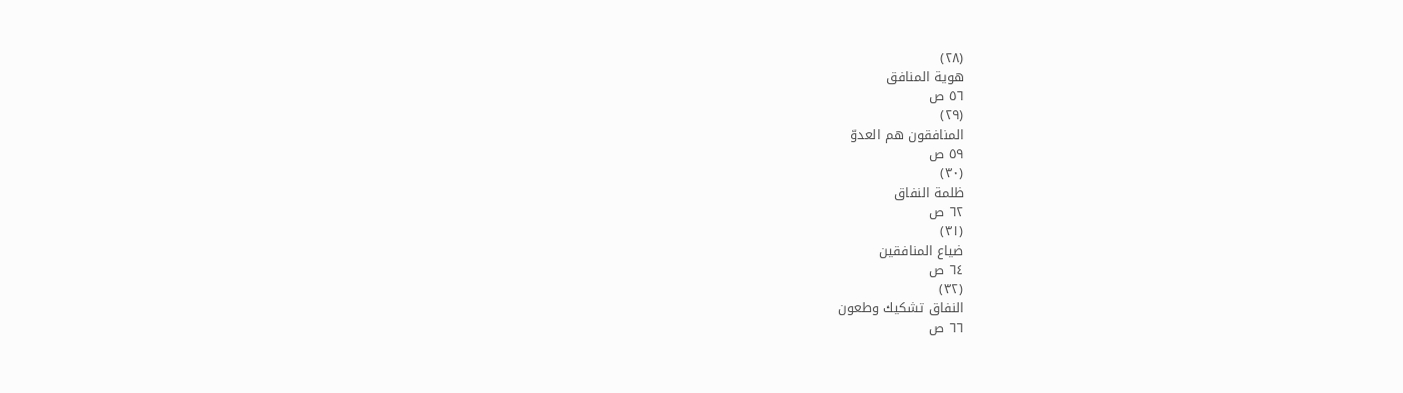(٢٨)
هوية المنافق
٥٦ ص
(٢٩)
المنافقون هم العدوّ
٥٩ ص
(٣٠)
ظلمة النفاق
٦٢ ص
(٣١)
ضياع المنافقين
٦٤ ص
(٣٢)
النفاق تشكيك وطعون
٦٦ ص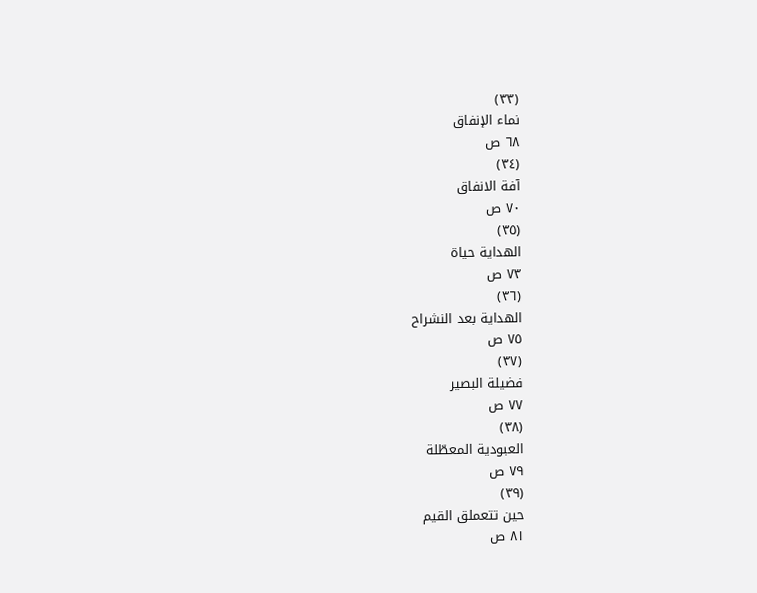(٣٣)
نماء الإنفاق
٦٨ ص
(٣٤)
آفة الانفاق
٧٠ ص
(٣٥)
الهداية حياة
٧٣ ص
(٣٦)
الهداية بعد النشراح
٧٥ ص
(٣٧)
فضيلة البصير
٧٧ ص
(٣٨)
العبودية المعطّلة
٧٩ ص
(٣٩)
حين تتعملق القيم
٨١ ص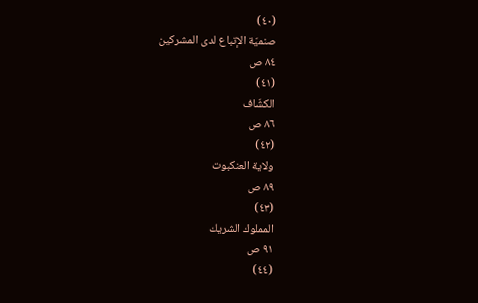(٤٠)
صنميّة الإتباع لدى المشركين
٨٤ ص
(٤١)
الكشّاف
٨٦ ص
(٤٢)
ولاية العنكبوت
٨٩ ص
(٤٣)
المملوك الشريك
٩١ ص
(٤٤)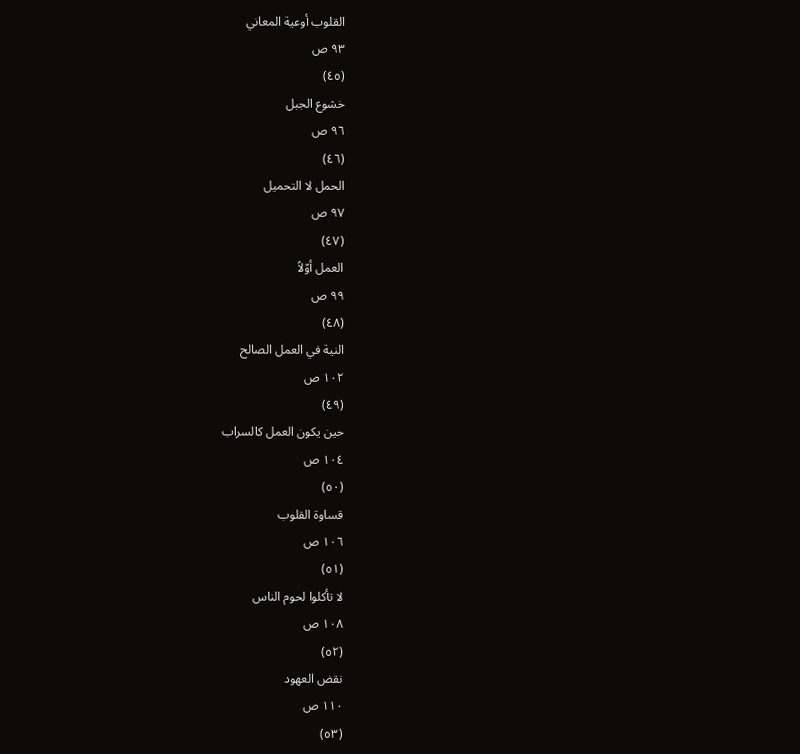القلوب أوعية المعاني
٩٣ ص
(٤٥)
خشوع الجبل
٩٦ ص
(٤٦)
الحمل لا التحميل
٩٧ ص
(٤٧)
العمل أوّلاً
٩٩ ص
(٤٨)
النية في العمل الصالح
١٠٢ ص
(٤٩)
حين يكون العمل كالسراب
١٠٤ ص
(٥٠)
قساوة القلوب
١٠٦ ص
(٥١)
لا تأكلوا لحوم الناس
١٠٨ ص
(٥٢)
نقض العهود
١١٠ ص
(٥٣)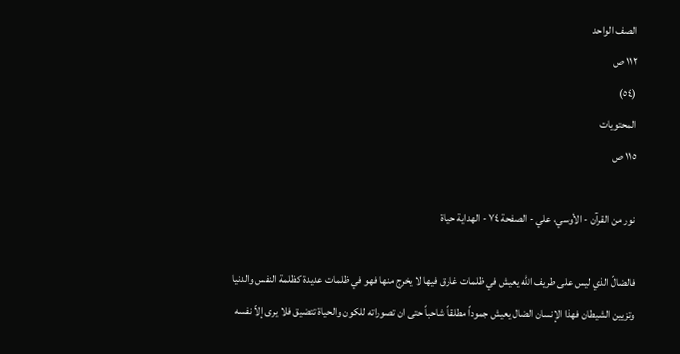الصف الواحد
١١٢ ص
(٥٤)
المحتويات
١١٥ ص

نور من القرآن - الأوسي، علي - الصفحة ٧٤ - الهداية حياة

فالضالّ الذي ليس على طريف الله يعيش في ظلمات غارق فيها لا يخرج منها فهو في ظلمات عديدة كظلمة النفس والدنيا وتزيين الشيطان فهذا الإنسان الضال يعيش جموداً مطلقاً شاحباً حتى ان تصوراته للكون والحياة تتضيق فلا يرى إلاّ نفسه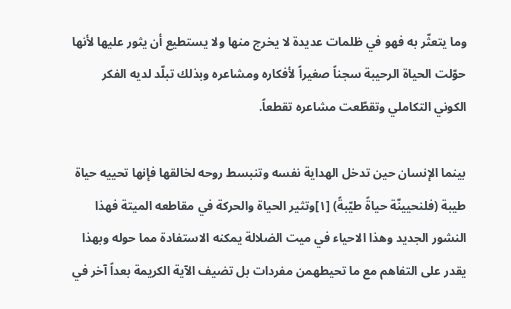وما يتعثّر به فهو في ظلمات عديدة لا يخرج منها ولا يستطيع أن يثور عليها لأنها حوّلت الحياة الرحيبة سجناً صغيراً لأفكاره ومشاعره وبذلك تبلّد لديه الفكر الكوني التكاملي وتقطّعت مشاعره تقطعاً.

بينما الإنسان حين تدخل الهداية نفسه وتنبسط روحه لخالقها فإنها تحييه حياة طيبة (فلنحيينّة حياةً طيّبةً) [١]وتثير الحياة والحركة في مقاطعه الميتة فهذا النشور الجديد وهذا الاحياء في ميت الضلالة يمكنه الاستفادة مما حوله وبهذا يقدر على التفاهم مع ما تحيطهمن مفردات بل تضيف الآية الكريمة بعداً آخر في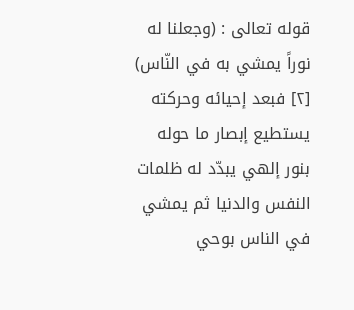قوله تعالى : (وجعلنا له نوراً يمشي به في النّاس) [٢] فبعد إحيائه وحركته يستطيع إبصار ما حوله بنور إلهي يبدّد له ظلمات النفس والدنيا ثم يمشي في الناس بوحي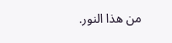من هذا النور.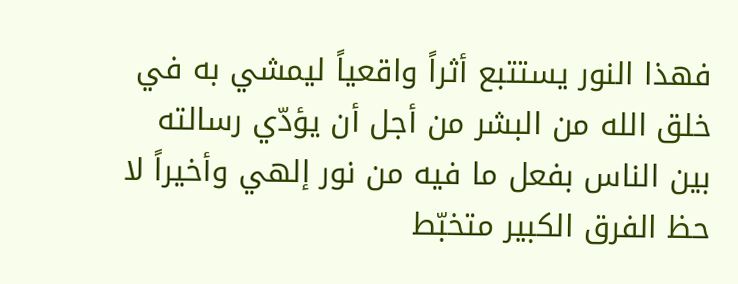فهذا النور يستتبع أثراً واقعياً ليمشي به في خلق الله من البشر من أجل أن يؤدّي رسالته بين الناس بفعل ما فيه من نور إلهي وأخيراً لا حظ الفرق الكبير متخبّط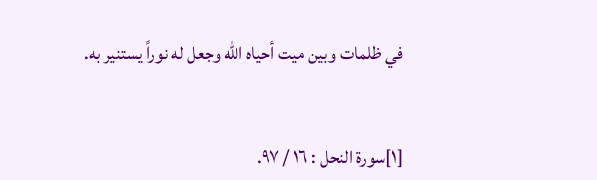في ظلمات وبين ميت أحياه الله وجعل له نوراً يستنير به.


[١]سورة النحل : ١٦ / ٩٧.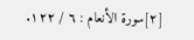[٢]سورة الأنعام : ٦ / ١٢٢.